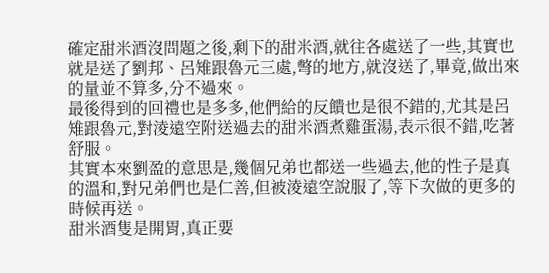確定甜米酒沒問題之後,剩下的甜米酒,就往各處送了一些,其實也就是送了劉邦、呂雉跟魯元三處,彆的地方,就沒送了,畢竟,做出來的量並不算多,分不過來。
最後得到的回禮也是多多,他們給的反饋也是很不錯的,尤其是呂雉跟魯元,對淩遠空附送過去的甜米酒煮雞蛋湯,表示很不錯,吃著舒服。
其實本來劉盈的意思是,幾個兄弟也都送一些過去,他的性子是真的溫和,對兄弟們也是仁善,但被淩遠空說服了,等下次做的更多的時候再送。
甜米酒隻是開胃,真正要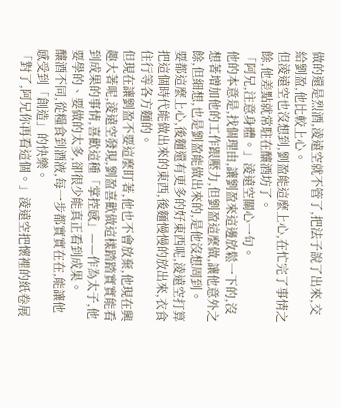做的還是烈酒,淩遠空就不管了,把法子說了出來,交給劉盈,他比較上心。
但淩遠空也沒想到,劉盈能這麼上心,在忙完了事情之餘,他差點就常駐在釀酒坊了。
「阿兄,注意身體。」淩遠空關心一句。
他的本意是,找個理由,讓劉盈來這邊放鬆一下的,沒想著增加他的工作跟壓力,但劉盈這麼做,讓他意外之餘,但細想,也是劉盈能做出來的,是他沒想周到。
要都這麼上心,後麵還有更多的好東西呢,淩遠空打算把這個時代能做出來的東西,後麵慢慢的放出來,衣食住行等各方麵的。
但現在讓劉盈不要這麼盯著,他也不會放棄,他現在興趣大著呢,淩遠空發現,劉盈喜歡做這樣踏踏實實能看到成果的事情,喜歡這種「掌控感」——作為太子,他要學的、要做的太多,卻很少能真正看到成果。
釀酒不同,從糧食到酒液,每一步都實實在在,能讓他感受到「創造」的快樂。
「對了,阿兄你再看這個。」淩遠空把懷裡的紙卷展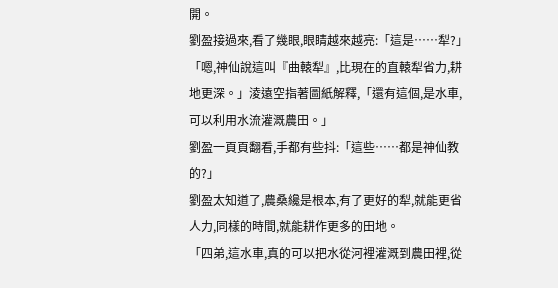開。
劉盈接過來,看了幾眼,眼睛越來越亮:「這是……犁?」
「嗯,神仙說這叫『曲轅犁』,比現在的直轅犁省力,耕地更深。」淩遠空指著圖紙解釋,「還有這個,是水車,可以利用水流灌溉農田。」
劉盈一頁頁翻看,手都有些抖:「這些……都是神仙教的?」
劉盈太知道了,農桑纔是根本,有了更好的犁,就能更省人力,同樣的時間,就能耕作更多的田地。
「四弟,這水車,真的可以把水從河裡灌溉到農田裡,從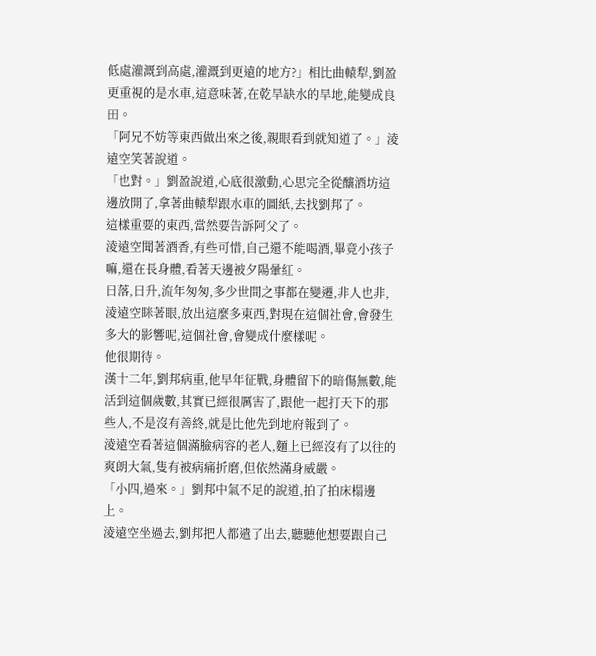低處灌溉到高處,灌溉到更遠的地方?」相比曲轅犁,劉盈更重視的是水車,這意味著,在乾旱缺水的旱地,能變成良田。
「阿兄不妨等東西做出來之後,親眼看到就知道了。」淩遠空笑著說道。
「也對。」劉盈說道,心底很激動,心思完全從釀酒坊這邊放開了,拿著曲轅犁跟水車的圖紙,去找劉邦了。
這樣重要的東西,當然要告訴阿父了。
淩遠空聞著酒香,有些可惜,自己還不能喝酒,畢竟小孩子嘛,還在長身體,看著天邊被夕陽暈紅。
日落,日升,流年匆匆,多少世間之事都在變遷,非人也非,淩遠空眯著眼,放出這麼多東西,對現在這個社會,會發生多大的影響呢,這個社會,會變成什麼樣呢。
他很期待。
漢十二年,劉邦病重,他早年征戰,身體留下的暗傷無數,能活到這個歲數,其實已經很厲害了,跟他一起打天下的那些人,不是沒有善終,就是比他先到地府報到了。
淩遠空看著這個滿臉病容的老人,麵上已經沒有了以往的爽朗大氣,隻有被病痛折磨,但依然滿身威嚴。
「小四,過來。」劉邦中氣不足的說道,拍了拍床榻邊上。
淩遠空坐過去,劉邦把人都遣了出去,聽聽他想要跟自己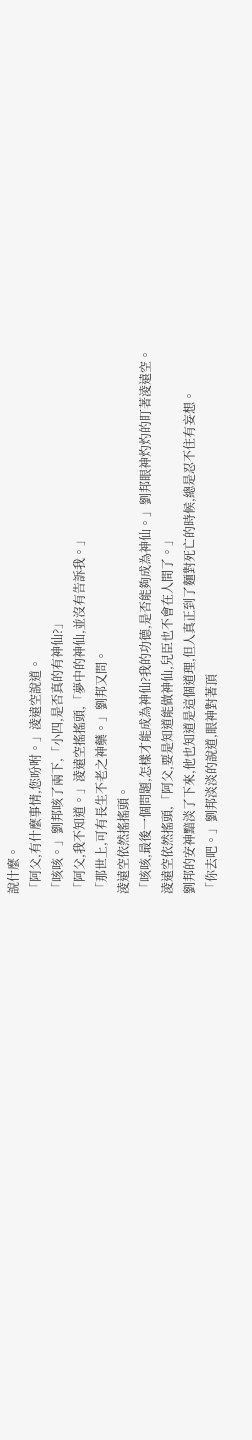說什麼。
「阿父,有什麼事情,您吩咐。」淩遠空說道。
「咳咳。」劉邦咳了兩下,「小四,是否真的有神仙?」
「阿父,我不知道。」淩遠空搖搖頭,「夢中的神仙,並沒有告訴我。」
「那世上,可有長生不老之神藥。」劉邦又問。
淩遠空依然搖搖頭。
「咳咳,最後一個問題,怎樣才能成為神仙?我的功德,是否能夠成為神仙。」劉邦眼神灼灼的盯著淩遠空。
淩遠空依然搖頭,「阿父,要是知道能做神仙,兒臣也不會在人間了。」
劉邦的安神黯淡了下來,他也知道是這個道理,但人真正到了麵對死亡的時候,總是忍不住有妄想。
「你去吧。」劉邦淡淡的說道,眼神對著頂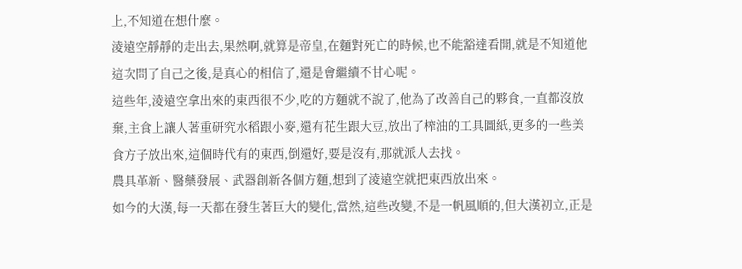上,不知道在想什麼。
淩遠空靜靜的走出去,果然啊,就算是帝皇,在麵對死亡的時候,也不能豁達看開,就是不知道他這次問了自己之後,是真心的相信了,還是會繼續不甘心呢。
這些年,淩遠空拿出來的東西很不少,吃的方麵就不說了,他為了改善自己的夥食,一直都沒放棄,主食上讓人著重研究水稻跟小麥,還有花生跟大豆,放出了榨油的工具圖紙,更多的一些美食方子放出來,這個時代有的東西,倒還好,要是沒有,那就派人去找。
農具革新、醫藥發展、武器創新各個方麵,想到了淩遠空就把東西放出來。
如今的大漢,每一天都在發生著巨大的變化,當然,這些改變,不是一帆風順的,但大漢初立,正是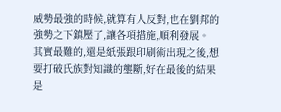威勢最強的時候,就算有人反對,也在劉邦的強勢之下鎮壓了,讓各項措施,順利發展。
其實最難的,還是紙張跟印刷術出現之後,想要打破氏族對知識的壟斷,好在最後的結果是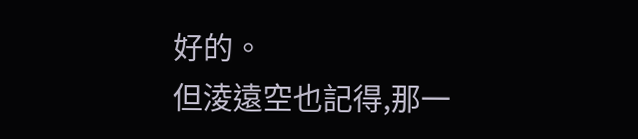好的。
但淩遠空也記得,那一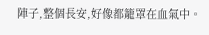陣子,整個長安,好像都籠罩在血氣中。